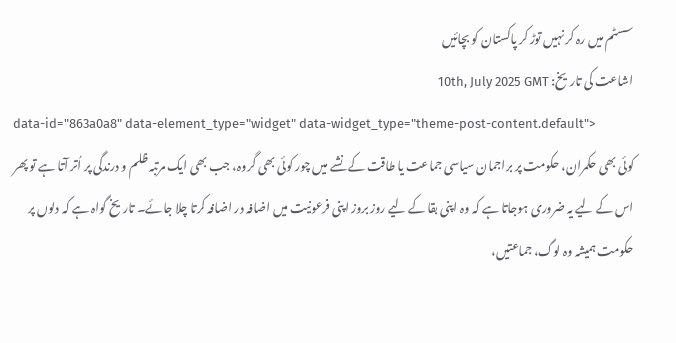سسٹم میں رہ کر نہیں توڑ کر پاکستان کو بچائیں
اشاعت کی تاریخ: 10th, July 2025 GMT
data-id="863a0a8" data-element_type="widget" data-widget_type="theme-post-content.default">
کوئی بھی حکمران، حکومت پر براجمان سیاسی جماعت یا طاقت کے نشے میں چور کوئی بھی گروہ، جب بھی ایک مرتبہ ظلم و درندگی پر اُتر آتا ہے تو پھر اس کے لیے یہ ضروری ہوجاتا ہے کہ وہ اپنی بقا کے لیے روز بروز اپنی فرعونیت میں اضافہ در اضافہ کرتا چلا جائے۔ تاریخ گواہ ہے کہ دلوں پر حکومت ہمیشہ وہ لوگ، جماعتیں،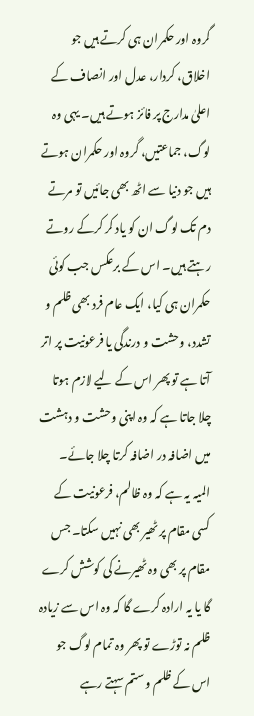گروہ اور حکمران ہی کرتے ہیں جو اخلاق، کردار، عدل اور انصاف کے اعلیٰ مدارج پر فائز ہوتے ہیں۔ یہی وہ لوگ، جماعتیں، گروہ اور حکمران ہوتے ہیں جو دنیا سے اٹھ بھی جائیں تو مرتے دم تک لوگ ان کو یاد کر کرکے روتے رہتے ہیں۔ اس کے برعکس جب کوئی حکمران ہی کیا، ایک عام فرد بھی ظلم و تشدد، وحشت و درندگی یا فرعونیت پر اتر آتا ہے تو پھر اس کے لیے لازم ہوتا چلا جاتا ہے کہ وہ اپنی وحشت و دہشت میں اضافہ در اضافہ کرتا چلا جائے۔
المیہ یہ ہے کہ وہ ظالم، فرعونیت کے کسی مقام پر ٹھیر بھی نہیں سکتا۔ جس مقام پر بھی وہ ٹھیرنے کی کوشش کرے گا یا یہ ارادہ کرے گا کہ وہ اس سے زیادہ ظلم نہ توڑے تو پھر وہ تمام لوگ جو اس کے ظلم و ستم سہتے رہے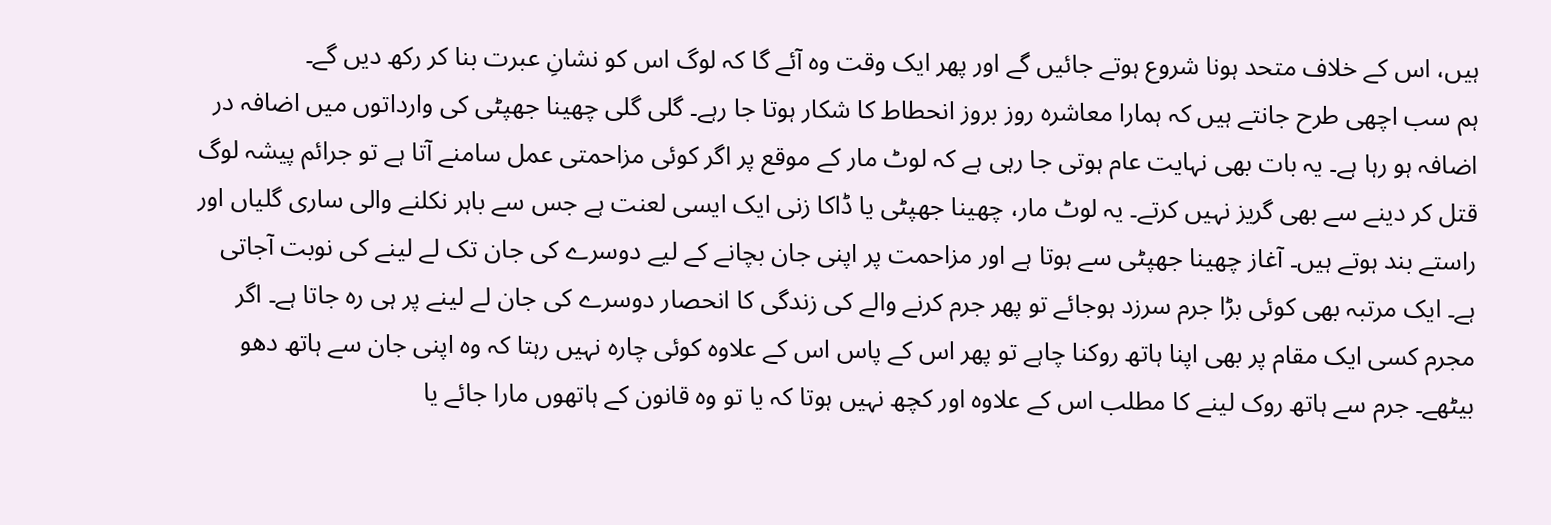ہیں، اس کے خلاف متحد ہونا شروع ہوتے جائیں گے اور پھر ایک وقت وہ آئے گا کہ لوگ اس کو نشانِ عبرت بنا کر رکھ دیں گے۔
ہم سب اچھی طرح جانتے ہیں کہ ہمارا معاشرہ روز بروز انحطاط کا شکار ہوتا جا رہے۔ گلی گلی چھینا جھپٹی کی وارداتوں میں اضافہ در اضافہ ہو رہا ہے۔ یہ بات بھی نہایت عام ہوتی جا رہی ہے کہ لوٹ مار کے موقع پر اگر کوئی مزاحمتی عمل سامنے آتا ہے تو جرائم پیشہ لوگ قتل کر دینے سے بھی گریز نہیں کرتے۔ یہ لوٹ مار، چھینا جھپٹی یا ڈاکا زنی ایک ایسی لعنت ہے جس سے باہر نکلنے والی ساری گلیاں اور راستے بند ہوتے ہیں۔ آغاز چھینا جھپٹی سے ہوتا ہے اور مزاحمت پر اپنی جان بچانے کے لیے دوسرے کی جان تک لے لینے کی نوبت آجاتی ہے۔ ایک مرتبہ بھی کوئی بڑا جرم سرزد ہوجائے تو پھر جرم کرنے والے کی زندگی کا انحصار دوسرے کی جان لے لینے پر ہی رہ جاتا ہے۔ اگر مجرم کسی ایک مقام پر بھی اپنا ہاتھ روکنا چاہے تو پھر اس کے پاس اس کے علاوہ کوئی چارہ نہیں رہتا کہ وہ اپنی جان سے ہاتھ دھو بیٹھے۔ جرم سے ہاتھ روک لینے کا مطلب اس کے علاوہ اور کچھ نہیں ہوتا کہ یا تو وہ قانون کے ہاتھوں مارا جائے یا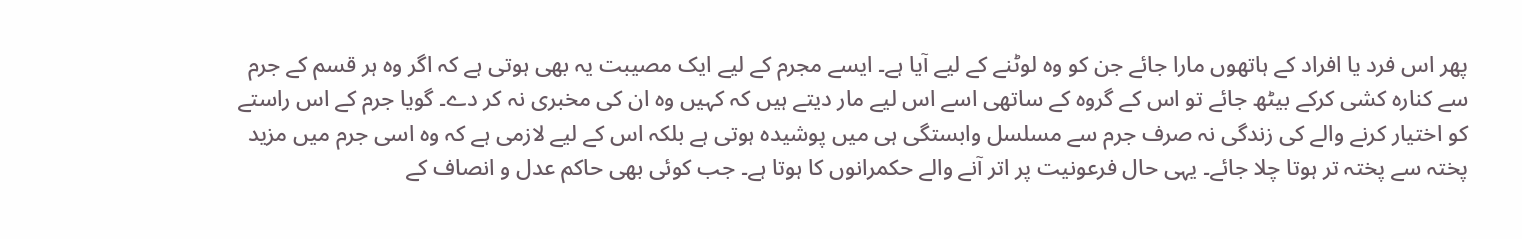پھر اس فرد یا افراد کے ہاتھوں مارا جائے جن کو وہ لوٹنے کے لیے آیا ہے۔ ایسے مجرم کے لیے ایک مصیبت یہ بھی ہوتی ہے کہ اگر وہ ہر قسم کے جرم سے کنارہ کشی کرکے بیٹھ جائے تو اس کے گروہ کے ساتھی اسے اس لیے مار دیتے ہیں کہ کہیں وہ ان کی مخبری نہ کر دے۔ گویا جرم کے اس راستے کو اختیار کرنے والے کی زندگی نہ صرف جرم سے مسلسل وابستگی ہی میں پوشیدہ ہوتی ہے بلکہ اس کے لیے لازمی ہے کہ وہ اسی جرم میں مزید پختہ سے پختہ تر ہوتا چلا جائے۔ یہی حال فرعونیت پر اتر آنے والے حکمرانوں کا ہوتا ہے۔ جب کوئی بھی حاکم عدل و انصاف کے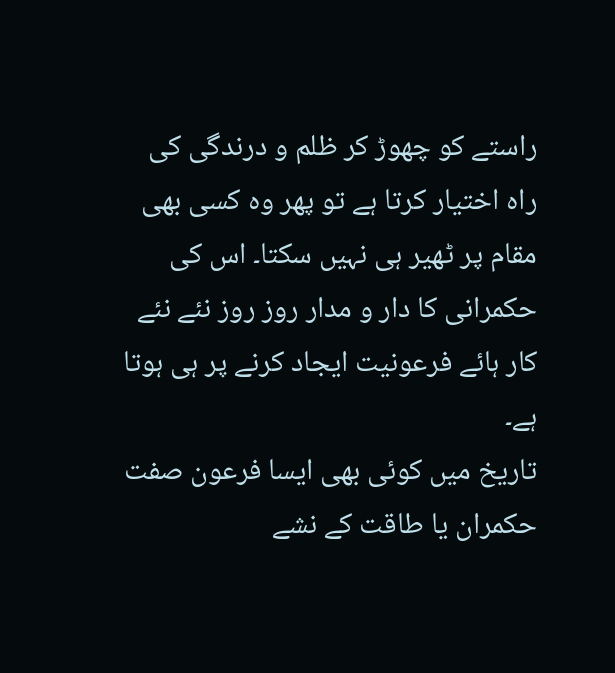راستے کو چھوڑ کر ظلم و درندگی کی راہ اختیار کرتا ہے تو پھر وہ کسی بھی مقام پر ٹھیر ہی نہیں سکتا۔ اس کی حکمرانی کا دار و مدار روز روز نئے نئے کار ہائے فرعونیت ایجاد کرنے پر ہی ہوتا ہے۔
تاریخ میں کوئی بھی ایسا فرعون صفت حکمران یا طاقت کے نشے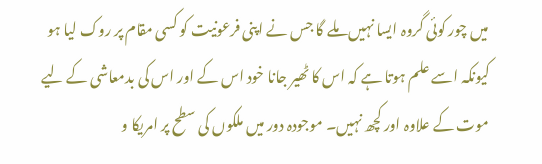میں چور کوئی گروہ ایسا نہیں ملے گا جس نے اپنی فرعونیت کو کسی مقام پر روک لیا ہو کیونکہ اسے علم ہوتا ہے کہ اس کا ٹھیر جانا خود اس کے اور اس کی بدمعاشی کے لیے موت کے علاوہ اور کچھ نہیں۔ موجودہ دور میں ملکوں کی سطح پر امریکا و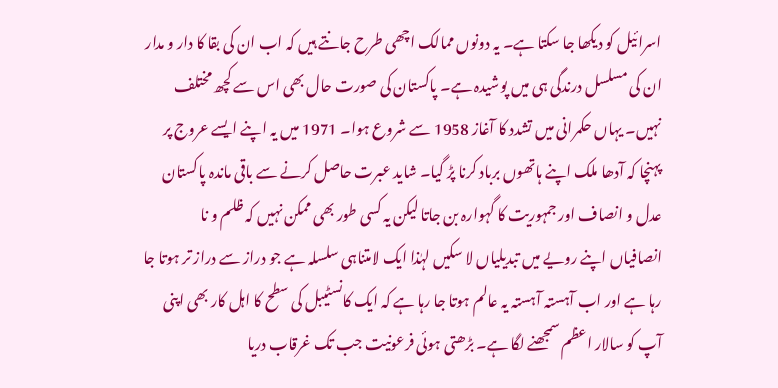اسرائیل کو دیکھا جا سکتا ہے۔ یہ دونوں ممالک اچھی طرح جانتے ہیں کہ اب ان کی بقا کا دار و مدار ان کی مسلسل درندگی ہی میں پوشیدہ ہے۔ پاکستان کی صورت حال بھی اس سے کچھ مختلف نہیں۔ یہاں حکمرانی میں تشدد کا آغاز 1958 سے شروع ہوا۔ 1971 میں یہ اپنے ایسے عروج پر پہنچا کہ آدھا ملک اپنے ہاتھوں برباد کرنا پڑ گیا۔ شاید عبرت حاصل کرنے سے باقی ماندہ پاکستان عدل و انصاف اور جمہوریت کا گہوارہ بن جاتا لیکن یہ کسی طور بھی ممکن نہیں کہ ظلم و نا انصافیاں اپنے رویے میں تبدیلیاں لا سکیں لہٰذا ایک لامتناہی سلسلہ ہے جو دراز سے دراز تر ہوتا جا رہا ہے اور اب آہستہ آہستہ یہ عالم ہوتا جا رہا ہے کہ ایک کانسٹیبل کی سطح کا اہل کار بھی اپنی آپ کو سالار اعظم سمجھنے لگا ہے۔ بڑھتی ہوئی فرعونیت جب تک غرقاب دریا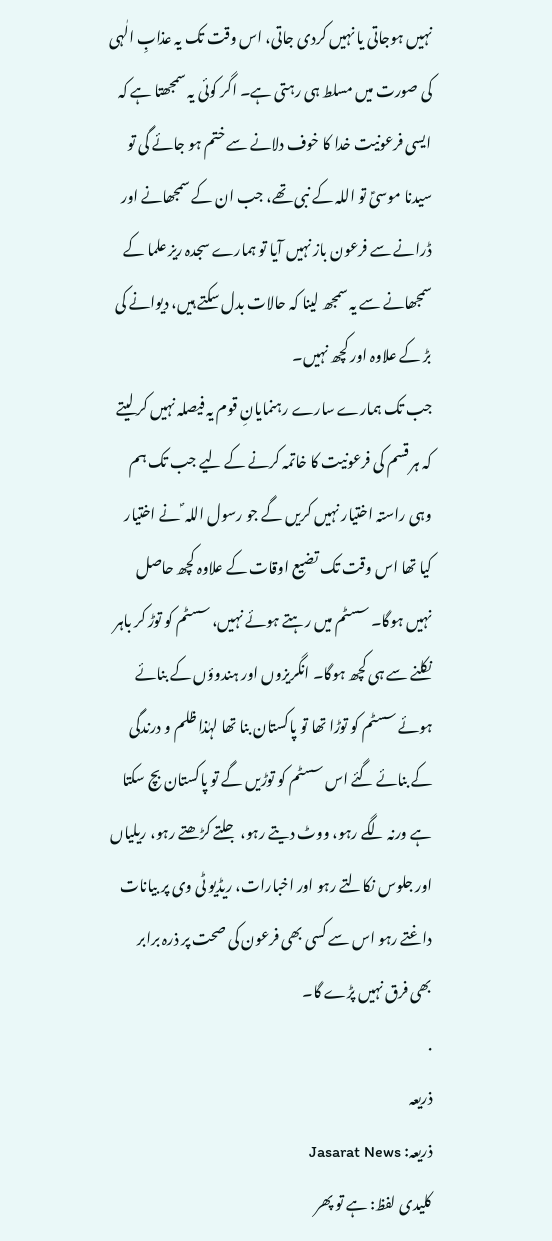نہیں ہوجاتی یا نہیں کردی جاتی، اس وقت تک یہ عذابِ الٰہی کی صورت میں مسلط ہی رہتی ہے۔ اگر کوئی یہ سمجھتا ہے کہ ایسی فرعونیت خدا کا خوف دلانے سے ختم ہو جائے گی تو سیدنا موسیؑ تو اللہ کے نبی تھے، جب ان کے سمجھانے اور ڈرانے سے فرعون باز نہیں آیا تو ہمارے سجدہ ریز علما کے سمجھانے سے یہ سمجھ لینا کہ حالات بدل سکتے ہیں، دیوانے کی بڑ کے علاوہ اور کچھ نہیں۔
جب تک ہمارے سارے رہنمایانِ قوم یہ فیصلہ نہیں کر لیتے کہ ہر قسم کی فرعونیت کا خاتمہ کرنے کے لیے جب تک ہم وہی راستہ اختیار نہیں کریں گے جو رسول اللہ ؐ نے اختیار کیا تھا اس وقت تک تضیع اوقات کے علاوہ کچھ حاصل نہیں ہوگا۔ سسٹم میں رہتے ہوئے نہیں، سسٹم کو توڑ کر باہر نکلنے سے ہی کچھ ہوگا۔ انگریزوں اور ہندوؤں کے بنائے ہوئے سسٹم کو توڑا تھا تو پاکستان بنا تھا لہٰذا ظلم و درندگی کے بنائے گئے اس سسٹم کو توڑیں گے تو پاکستان بچ سکتا ہے ورنہ لگے رہو، ووٹ دیتے رہو، جلتے کڑھتے رہو، ریلیاں اور جلوس نکالتے رہو اور اخبارات، ریڈیو ٹی وی پر بیانات داغتے رہو اس سے کسی بھی فرعون کی صحت پر ذرہ برابر بھی فرق نہیں پڑے گا۔
.
ذریعہ
ذریعہ: Jasarat News
کلیدی لفظ: ہے تو پھر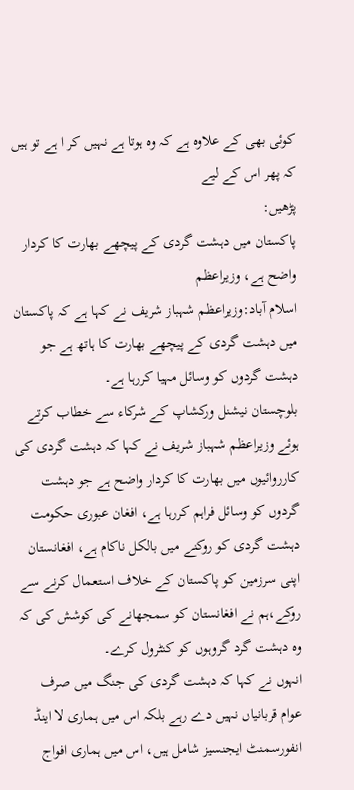کوئی بھی کے علاوہ ہے کہ وہ ہوتا ہے نہیں کر ا ہے تو ہیں کہ پھر اس کے لیے
پڑھیں:
پاکستان میں دہشت گردی کے پیچھے بھارت کا کردار واضح ہے، وزیراعظم
اسلام آباد:وزیراعظم شہباز شریف نے کہا ہے کہ پاکستان میں دہشت گردی کے پیچھے بھارت کا ہاتھ ہے جو دہشت گردوں کو وسائل مہیا کررہا ہے۔
بلوچستان نیشنل ورکشاپ کے شرکاء سے خطاب کرتے ہوئے وزیراعظم شہباز شریف نے کہا کہ دہشت گردی کی کارروائیوں میں بھارت کا کردار واضح ہے جو دہشت گردوں کو وسائل فراہم کررہا ہے، افغان عبوری حکومت دہشت گردی کو روکنے میں بالکل ناکام ہے، افغانستان اپنی سرزمین کو پاکستان کے خلاف استعمال کرنے سے روکے،ہم نے افغانستان کو سمجھانے کی کوشش کی کہ وہ دہشت گرد گروہوں کو کنٹرول کرے۔
انہوں نے کہا کہ دہشت گردی کی جنگ میں صرف عوام قربانیاں نہیں دے رہے بلکہ اس میں ہماری لا اینڈ انفورسمنٹ ایجنسیز شامل ہیں، اس میں ہماری افواج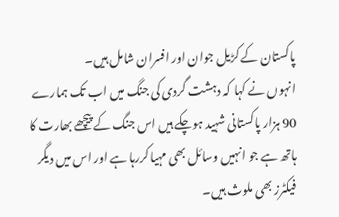پاکستان کے کڑیل جوان اور افسران شامل ہیں۔
انہوں نے کہا کہ دہشت گردی کی جنگ میں اب تک ہمارے 90 ہزار پاکستانی شہید ہوچکے ہیں اس جنگ کے پیچھے بھارت کا ہاتھ ہے جو انہیں وسائل بھی مہیا کررہا ہے اور اس میں دیگر فیکٹرز بھی ملوث ہیں۔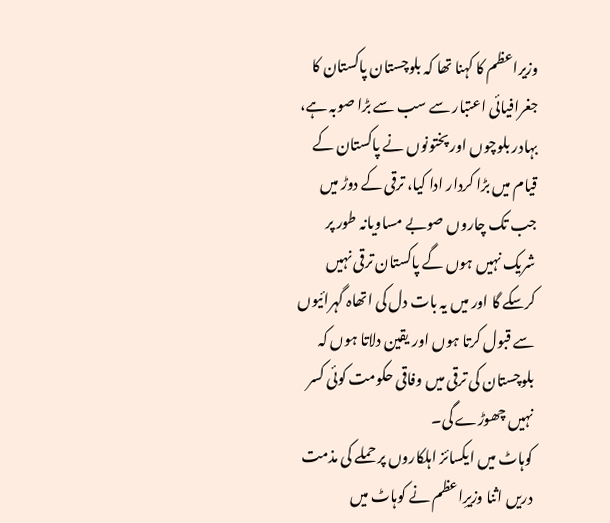وزیراعظم کا کہنا تھا کہ بلوچستان پاکستان کا جغرافیائی اعتبار سے سب سے بڑا صوبہ ہے، بہادر بلوچوں اور پختونوں نے پاکستان کے قیام میں بڑا کردار ادا کیا، ترقی کے دوڑ میں جب تک چاروں صوبے مساویانہ طور پر شریک نہیں ہوں گے پاکستان ترقی نہیں کرسکے گا اور میں یہ بات دل کی اتھاہ گہرائیوں سے قبول کرتا ہوں اور یقین دلاتا ہوں کہ بلوچستان کی ترقی میں وفاقی حکومت کوئی کسر نہیں چھوڑے گی۔
کوہاٹ میں ایکسائز اہلکاروں پر حملے کی مذمت
دریں اثنا وزیرِاعظم نے کوہاٹ میں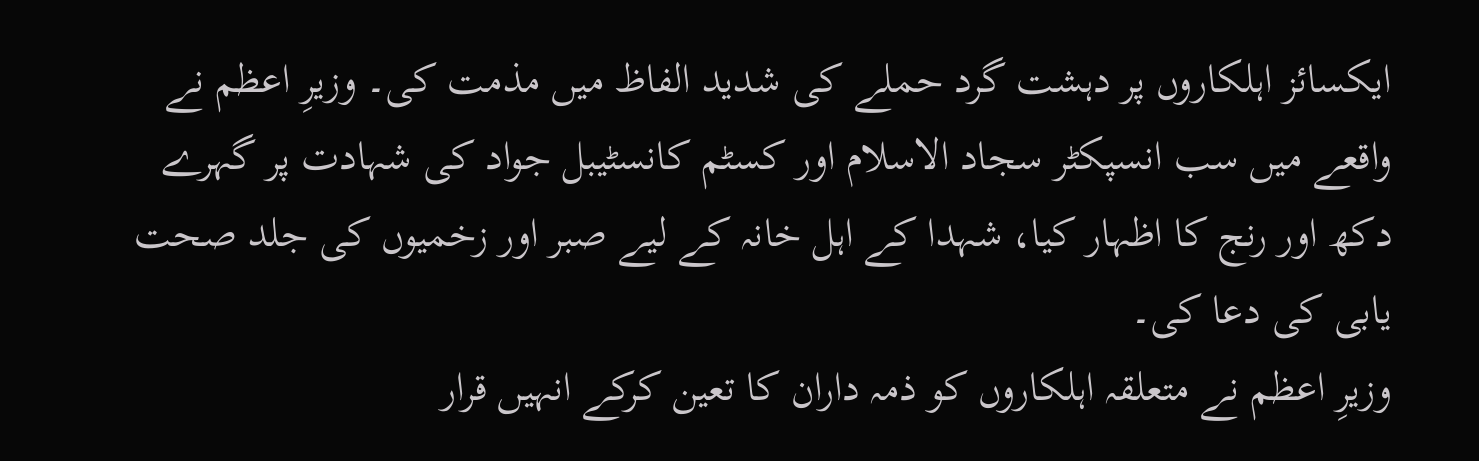ایکسائز اہلکاروں پر دہشت گرد حملے کی شدید الفاظ میں مذمت کی۔ وزیرِ اعظم نے واقعے میں سب انسپکٹر سجاد الاسلام اور کسٹم کانسٹیبل جواد کی شہادت پر گہرے دکھ اور رنج کا اظہار کیا، شہدا کے اہل خانہ کے لیے صبر اور زخمیوں کی جلد صحت یابی کی دعا کی۔
وزیرِ اعظم نے متعلقہ اہلکاروں کو ذمہ داران کا تعین کرکے انہیں قرار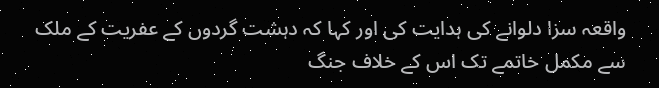واقعہ سزا دلوانے کی ہدایت کی اور کہا کہ دہشت گردوں کے عفریت کے ملک سے مکمل خاتمے تک اس کے خلاف جنگ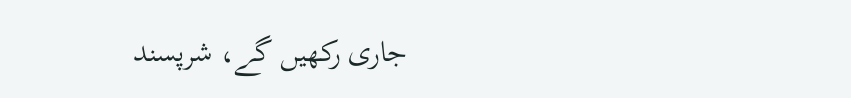جاری رکھیں گے، شرپسند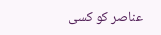عناصر کو کسی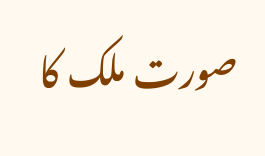صورت ملک کا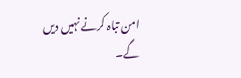امن تباہ کرنے نہیں دیں گے۔